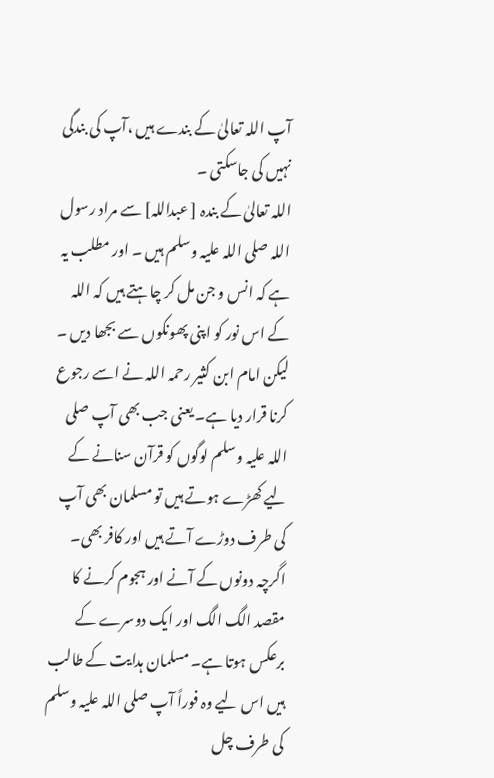آپ اللہ تعالیٰ کے بندے ہیں ،آپ کی بندگی نہیں کی جاسکتی ۔
اللہ تعالیٰ کے بندہ [ عبداللہ] سے مراد رسول اللہ صلی اللہ علیہ وسلم ہیں ۔ اور مطلب یہ ہے کہ انس و جن مل کر چاہتے ہیں کہ اللہ کے اس نور کو اپنی پھونکوں سے بجھا دیں ۔ لیکن امام ابن کثیر رحمہ اللہ نے اسے رجوع کرنا قرار دیا ہے۔ یعنی جب بھی آپ صلی اللہ علیہ وسلم لوگوں کو قرآن سنانے کے لیے کھڑے ہوتے ہیں تو مسلمان بھی آپ کی طرف دوڑے آتے ہیں اور کافر بھی۔ اگرچہ دونوں کے آنے اور ہجوم کرنے کا مقصد الگ الگ اور ایک دوسرے کے برعکس ہوتا ہے۔ مسلمان ہدایت کے طالب ہیں اس لیے وہ فوراً آپ صلی اللہ علیہ وسلم کی طرف چل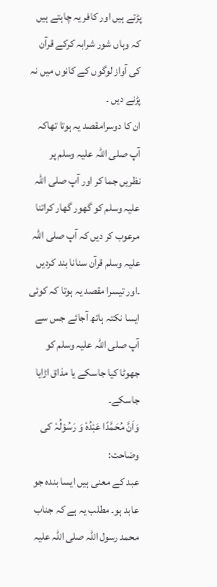پڑتے ہیں اور کافر یہ چاہتے ہیں کہ وہاں شور شرابہ کرکے قرآن کی آواز لوگوں کے کانوں میں نہ پڑنے دیں ۔
ان کا دوسرامقصد یہ ہوتا تھاکہ آپ صلی اللہ علیہ وسلم پر نظریں جما کر اور آپ صلی اللہ علیہ وسلم کو گھور گھار کراتنا مرعوب کر دیں کہ آپ صلی اللہ علیہ وسلم قرآن سنانا بند کردیں ۔اور تیسرا مقصد یہ ہوتا کہ کوئی ایسا نکتہ ہاتھ آجائے جس سے آپ صلی اللہ علیہ وسلم کو جھوٹا کیا جاسکے یا مذاق اڑایا جاسکے۔
وَاَنَّ مُحَمَّدًا عَبْدُہٗ وَ رَسُوْلُہٗ کی وضاحت:
عبد کے معنی ہیں ایسا بندہ جو عابد ہو۔ مطلب یہ ہے کہ جناب محمد رسول اللہ صلی اللہ علیہ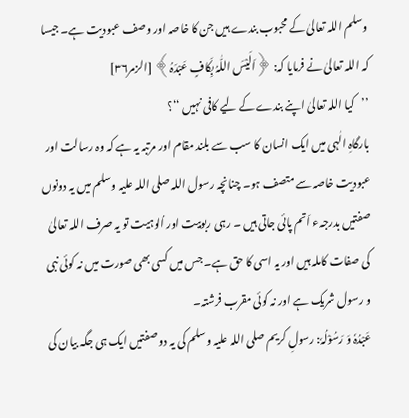وسلم اللہ تعالیٰ کے محبوب بندے ہیں جن کا خاصہ اور وصف عبودیت ہے۔ جیسا کہ اللہ تعالیٰ نے فرمایا کہ: ﴿اَلَیْسَ اللّٰہُ بِکَافٍ عَبْدَہُ﴾ [الزمر۳۶]
’’کیا اللہ تعالیٰ اپنے بندے کے لیے کافی نہیں ‘‘؟
بارگاہِ الٰہی میں ایک انسان کا سب سے بلند مقام اور مرتبہ یہ ہے کہ وہ رسالت اور عبودیت خاصہ سے متصف ہو۔ چنانچہ رسول اللہ صلی اللہ علیہ وسلم میں یہ دونوں صفتیں بدرجہء اَتم پائی جاتی ہیں ۔ رہی ربوبیت اور اُلوہیت تو یہ صرف اللہ تعالیٰ کی صفات کاملہ ہیں اور یہ اسی کا حق ہے۔ جس میں کسی بھی صورت میں نہ کوئی نبی و رسول شریک ہے اور نہ کوئی مقرب فرشتہ۔
عَبْدُہٗ وَ رَسُوْلُہٗ: رسولِ کریم صلی اللہ علیہ وسلم کی یہ دو صفتیں ایک ہی جگہ بیان کی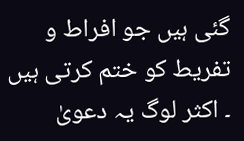گئی ہیں جو افراط و تفریط کو ختم کرتی ہیں ۔ اکثر لوگ یہ دعویٰ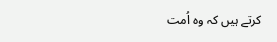کرتے ہیں کہ وہ اُمت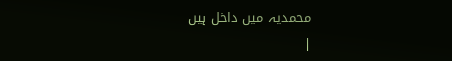محمدیہ میں داخل ہیں
|